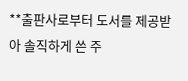**출판사로부터 도서를 제공받아 솔직하게 쓴 주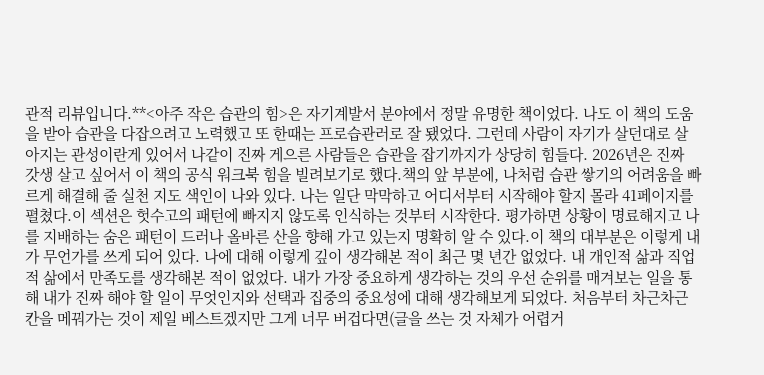관적 리뷰입니다.**<아주 작은 습관의 힘>은 자기계발서 분야에서 정말 유명한 책이었다. 나도 이 책의 도움을 받아 습관을 다잡으려고 노력했고 또 한때는 프로습관러로 잘 됐었다. 그런데 사람이 자기가 살던대로 살아지는 관성이란게 있어서 나같이 진짜 게으른 사람들은 습관을 잡기까지가 상당히 힘들다. 2026년은 진짜 갓생 살고 싶어서 이 책의 공식 워크북 힘을 빌려보기로 했다.책의 앞 부분에, 나처럼 습관 쌓기의 어려움을 빠르게 해결해 줄 실천 지도 색인이 나와 있다. 나는 일단 막막하고 어디서부터 시작해야 할지 몰라 41페이지를 펼쳤다.이 섹션은 헛수고의 패턴에 빠지지 않도록 인식하는 것부터 시작한다. 평가하면 상황이 명료해지고 나를 지배하는 숨은 패턴이 드러나 올바른 산을 향해 가고 있는지 명확히 알 수 있다.이 책의 대부분은 이렇게 내가 무언가를 쓰게 되어 있다. 나에 대해 이렇게 깊이 생각해본 적이 최근 몇 년간 없었다. 내 개인적 삶과 직업적 삶에서 만족도를 생각해본 적이 없었다. 내가 가장 중요하게 생각하는 것의 우선 순위를 매겨보는 일을 통해 내가 진짜 해야 할 일이 무엇인지와 선택과 집중의 중요성에 대해 생각해보게 되었다. 처음부터 차근차근 칸을 메꿔가는 것이 제일 베스트겠지만 그게 너무 버겁다면(글을 쓰는 것 자체가 어렵거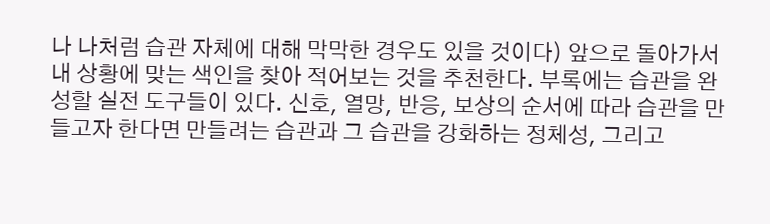나 나처럼 습관 자체에 대해 막막한 경우도 있을 것이다) 앞으로 돌아가서 내 상황에 맞는 색인을 찾아 적어보는 것을 추천한다. 부록에는 습관을 완성할 실전 도구들이 있다. 신호, 열망, 반응, 보상의 순서에 따라 습관을 만들고자 한다면 만들려는 습관과 그 습관을 강화하는 정체성, 그리고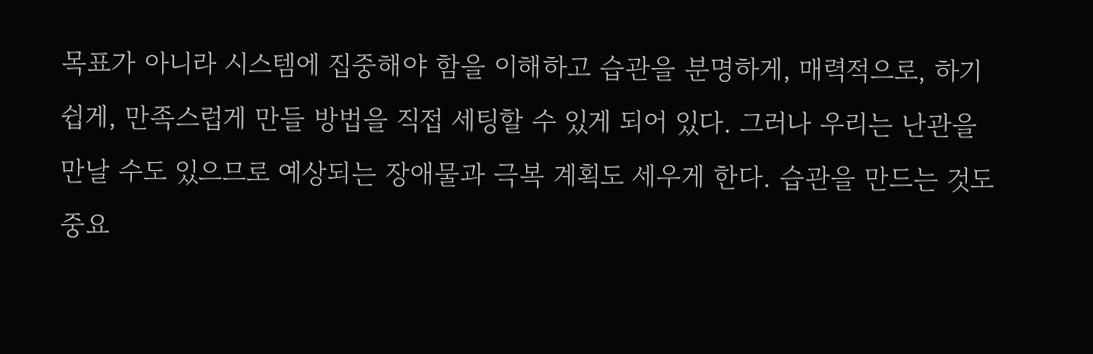목표가 아니라 시스템에 집중해야 함을 이해하고 습관을 분명하게, 매력적으로, 하기 쉽게, 만족스럽게 만들 방법을 직접 세팅할 수 있게 되어 있다. 그러나 우리는 난관을 만날 수도 있으므로 예상되는 장애물과 극복 계획도 세우게 한다. 습관을 만드는 것도 중요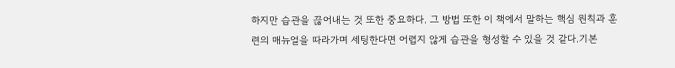하지만 습관을 끊어내는 것 또한 중요하다. 그 방법 또한 이 책에서 말하는 핵심 원칙과 훈련의 매뉴얼을 따라가며 세팅한다면 어렵지 않게 습관을 형성할 수 있을 것 같다.기본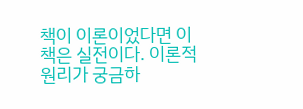책이 이론이었다면 이 책은 실전이다. 이론적 원리가 궁금하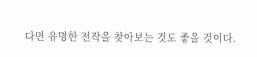다면 유명한 전작을 찾아보는 것도 좋을 것이다.